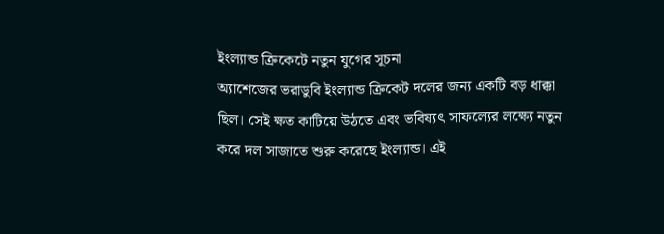ইংল্যান্ড ক্রিকেটে নতুন যুগের সূচনা
অ্যাশেজের ভরাডুবি ইংল্যান্ড ক্রিকেট দলের জন্য একটি বড় ধাক্কা ছিল। সেই ক্ষত কাটিয়ে উঠতে এবং ভবিষ্যৎ সাফল্যের লক্ষ্যে নতুন করে দল সাজাতে শুরু করেছে ইংল্যান্ড। এই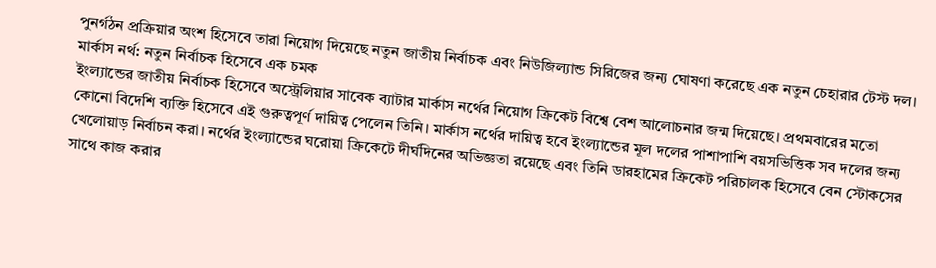পুনর্গঠন প্রক্রিয়ার অংশ হিসেবে তারা নিয়োগ দিয়েছে নতুন জাতীয় নির্বাচক এবং নিউজিল্যান্ড সিরিজের জন্য ঘোষণা করেছে এক নতুন চেহারার টেস্ট দল।
মার্কাস নর্থ: নতুন নির্বাচক হিসেবে এক চমক
ইংল্যান্ডের জাতীয় নির্বাচক হিসেবে অস্ট্রেলিয়ার সাবেক ব্যাটার মার্কাস নর্থের নিয়োগ ক্রিকেট বিশ্বে বেশ আলোচনার জন্ম দিয়েছে। প্রথমবারের মতো কোনো বিদেশি ব্যক্তি হিসেবে এই গুরুত্বপূর্ণ দায়িত্ব পেলেন তিনি। মার্কাস নর্থের দায়িত্ব হবে ইংল্যান্ডের মূল দলের পাশাপাশি বয়সভিত্তিক সব দলের জন্য খেলোয়াড় নির্বাচন করা। নর্থের ইংল্যান্ডের ঘরোয়া ক্রিকেটে দীর্ঘদিনের অভিজ্ঞতা রয়েছে এবং তিনি ডারহামের ক্রিকেট পরিচালক হিসেবে বেন স্টোকসের সাথে কাজ করার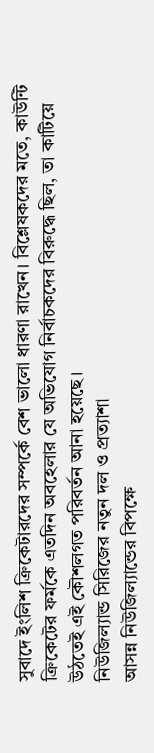সুবাদে ইংলিশ ক্রিকেটারদের সম্পর্কে বেশ ভালো ধারণা রাখেন। বিশ্লেষকদের মতে, কাউন্টি ক্রিকেটের ফর্মকে এতদিন অবহেলার যে অভিযোগ নির্বাচকদের বিরুদ্ধে ছিল, তা কাটিয়ে উঠতেই এই কৌশলগত পরিবর্তন আনা হয়েছে।
নিউজিল্যান্ড সিরিজের নতুন দল ও প্রত্যাশা
আসন্ন নিউজিল্যান্ডের বিপক্ষে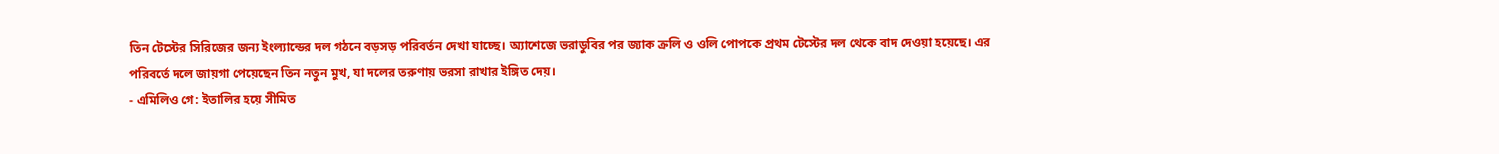তিন টেস্টের সিরিজের জন্য ইংল্যান্ডের দল গঠনে বড়সড় পরিবর্তন দেখা যাচ্ছে। অ্যাশেজে ভরাডুবির পর জ্যাক ক্রলি ও ওলি পোপকে প্রথম টেস্টের দল থেকে বাদ দেওয়া হয়েছে। এর পরিবর্তে দলে জায়গা পেয়েছেন তিন নতুন মুখ, যা দলের তরুণায় ভরসা রাখার ইঙ্গিত দেয়।
- এমিলিও গে: ইতালির হয়ে সীমিত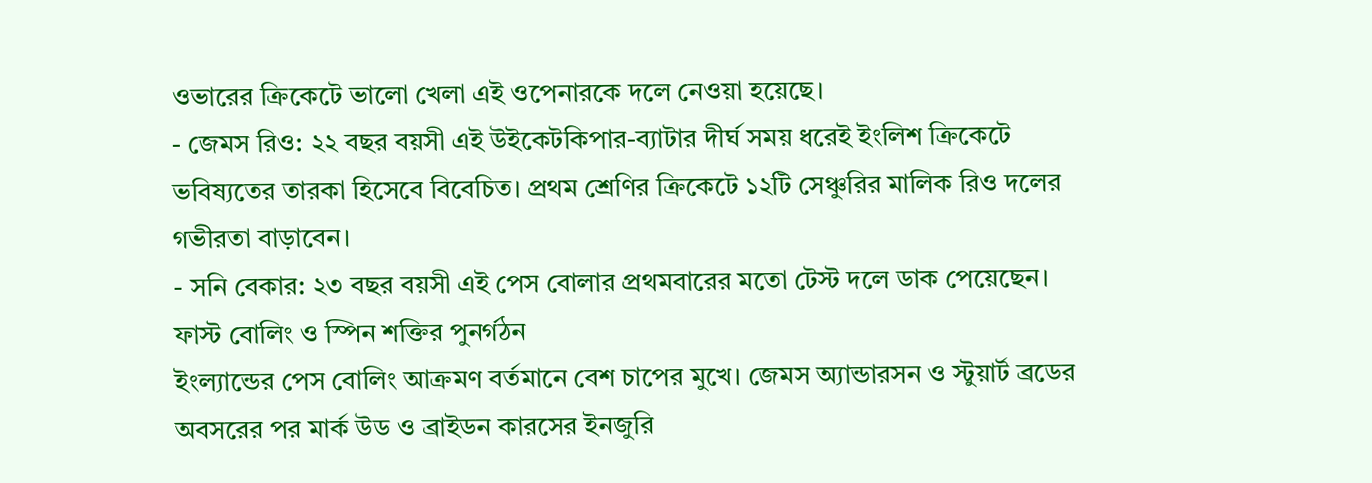ওভারের ক্রিকেটে ভালো খেলা এই ওপেনারকে দলে নেওয়া হয়েছে।
- জেমস রিও: ২২ বছর বয়সী এই উইকেটকিপার-ব্যাটার দীর্ঘ সময় ধরেই ইংলিশ ক্রিকেটে ভবিষ্যতের তারকা হিসেবে বিবেচিত। প্রথম শ্রেণির ক্রিকেটে ১২টি সেঞ্চুরির মালিক রিও দলের গভীরতা বাড়াবেন।
- সনি বেকার: ২৩ বছর বয়সী এই পেস বোলার প্রথমবারের মতো টেস্ট দলে ডাক পেয়েছেন।
ফাস্ট বোলিং ও স্পিন শক্তির পুনর্গঠন
ইংল্যান্ডের পেস বোলিং আক্রমণ বর্তমানে বেশ চাপের মুখে। জেমস অ্যান্ডারসন ও স্টুয়ার্ট ব্রডের অবসরের পর মার্ক উড ও ব্রাইডন কারসের ইনজুরি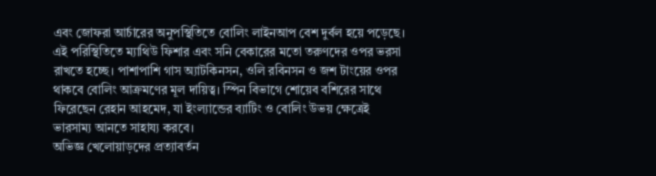এবং জোফরা আর্চারের অনুপস্থিতিতে বোলিং লাইনআপ বেশ দুর্বল হয়ে পড়েছে। এই পরিস্থিতিতে ম্যাথিউ ফিশার এবং সনি বেকারের মতো তরুণদের ওপর ভরসা রাখতে হচ্ছে। পাশাপাশি গাস অ্যাটকিনসন, ওলি রবিনসন ও জশ টাংয়ের ওপর থাকবে বোলিং আক্রমণের মূল দায়িত্ব। স্পিন বিভাগে শোয়েব বশিরের সাথে ফিরেছেন রেহান আহমেদ, যা ইংল্যান্ডের ব্যাটিং ও বোলিং উভয় ক্ষেত্রেই ভারসাম্য আনতে সাহায্য করবে।
অভিজ্ঞ খেলোয়াড়দের প্রত্যাবর্তন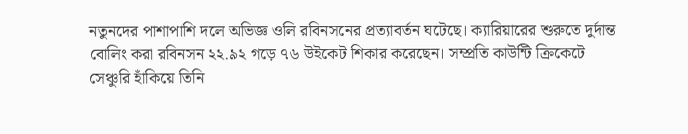নতুনদের পাশাপাশি দলে অভিজ্ঞ ওলি রবিনসনের প্রত্যাবর্তন ঘটেছে। ক্যারিয়ারের শুরুতে দুর্দান্ত বোলিং করা রবিনসন ২২.৯২ গড়ে ৭৬ উইকেট শিকার করেছেন। সম্প্রতি কাউন্টি ক্রিকেটে সেঞ্চুরি হাঁকিয়ে তিনি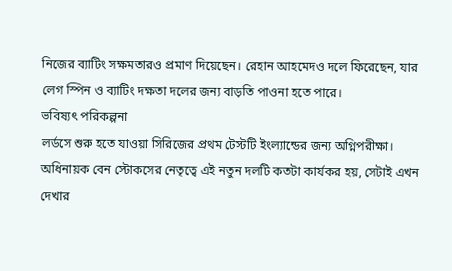নিজের ব্যাটিং সক্ষমতারও প্রমাণ দিয়েছেন। রেহান আহমেদও দলে ফিরেছেন, যার লেগ স্পিন ও ব্যাটিং দক্ষতা দলের জন্য বাড়তি পাওনা হতে পারে।
ভবিষ্যৎ পরিকল্পনা
লর্ডসে শুরু হতে যাওয়া সিরিজের প্রথম টেস্টটি ইংল্যান্ডের জন্য অগ্নিপরীক্ষা। অধিনায়ক বেন স্টোকসের নেতৃত্বে এই নতুন দলটি কতটা কার্যকর হয়, সেটাই এখন দেখার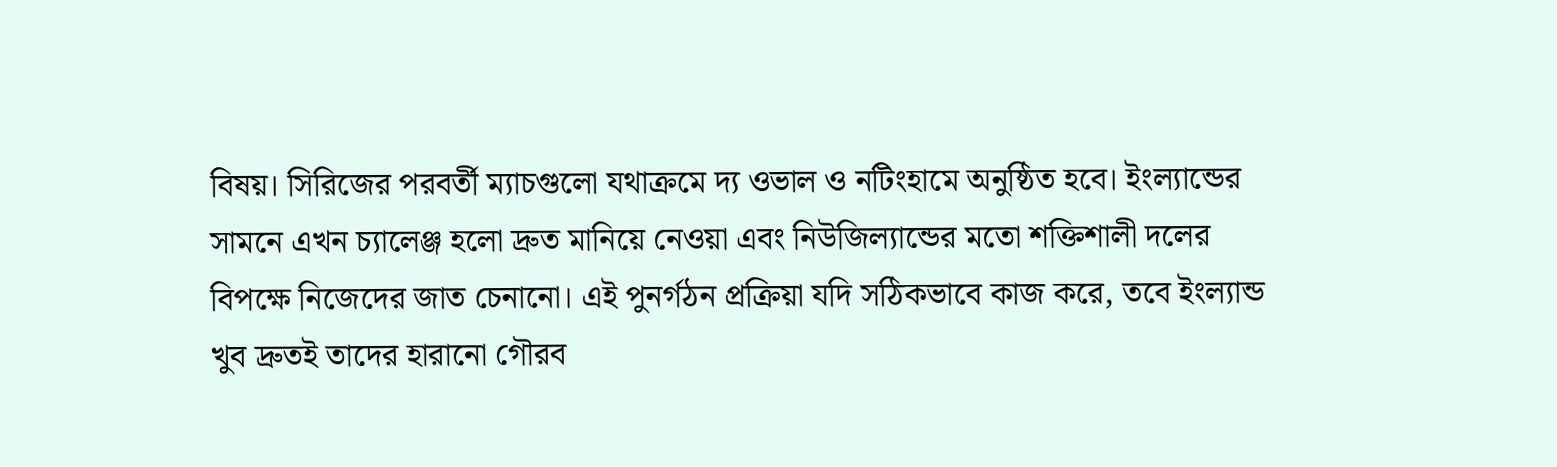বিষয়। সিরিজের পরবর্তী ম্যাচগুলো যথাক্রমে দ্য ওভাল ও নটিংহামে অনুষ্ঠিত হবে। ইংল্যান্ডের সামনে এখন চ্যালেঞ্জ হলো দ্রুত মানিয়ে নেওয়া এবং নিউজিল্যান্ডের মতো শক্তিশালী দলের বিপক্ষে নিজেদের জাত চেনানো। এই পুনর্গঠন প্রক্রিয়া যদি সঠিকভাবে কাজ করে, তবে ইংল্যান্ড খুব দ্রুতই তাদের হারানো গৌরব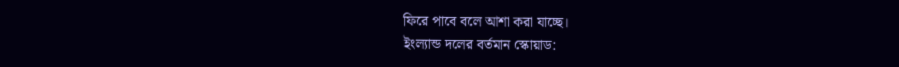ফিরে পাবে বলে আশা করা যাচ্ছে।
ইংল্যান্ড দলের বর্তমান স্কোয়াড: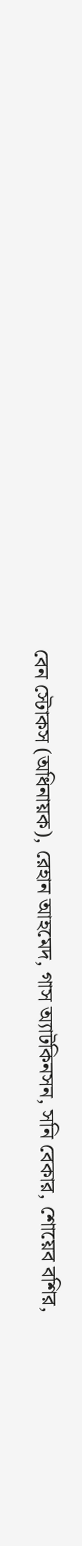বেন স্টোকস (অধিনায়ক), রেহান আহমেদ, গাস অ্যাটকিনসন, সনি বেকার, শোয়েব বশির,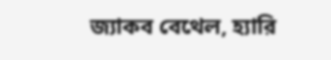জ্যাকব বেথেল, হ্যারি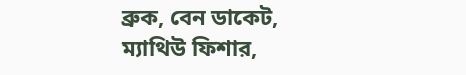ব্রুক, বেন ডাকেট, ম্যাথিউ ফিশার,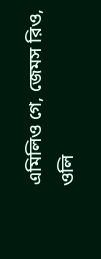এমিলিও গে, জেমস রিও, ওলি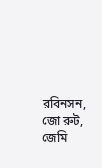রবিনসন, জো রুট, জেমি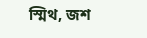স্মিথ, জশ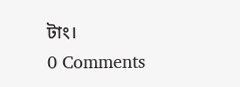টাং।
0 Comments